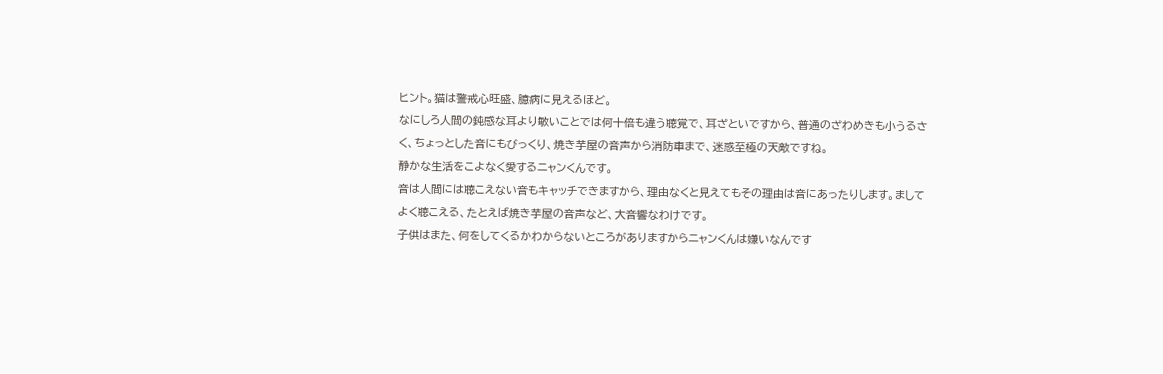ヒント。猫は警戒心旺盛、臆病に見えるほど。
なにしろ人間の鈍感な耳より敏いことでは何十倍も違う聴覚で、耳ざといですから、普通のざわめきも小うるさく、ちょっとした音にもびっくり、焼き芋屋の音声から消防車まで、迷惑至極の天敵ですね。
静かな生活をこよなく愛するニャンくんです。
音は人間には聴こえない音もキャッチできますから、理由なくと見えてもその理由は音にあったりします。ましてよく聴こえる、たとえば焼き芋屋の音声など、大音響なわけです。
子供はまた、何をしてくるかわからないところがありますからニャンくんは嫌いなんです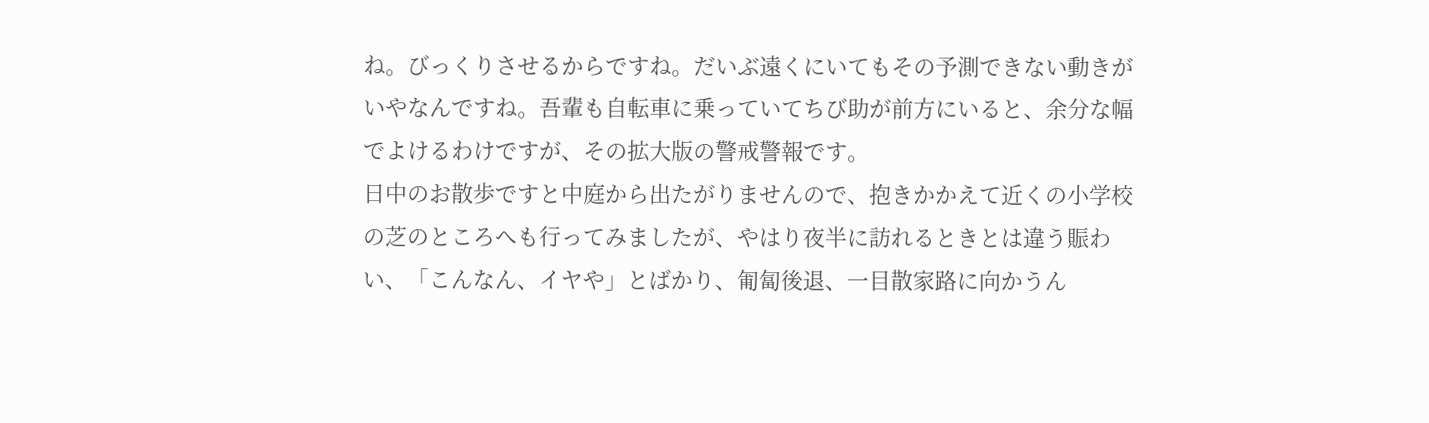ね。びっくりさせるからですね。だいぶ遠くにいてもその予測できない動きがいやなんですね。吾輩も自転車に乗っていてちび助が前方にいると、余分な幅でよけるわけですが、その拡大版の警戒警報です。
日中のお散歩ですと中庭から出たがりませんので、抱きかかえて近くの小学校の芝のところへも行ってみましたが、やはり夜半に訪れるときとは違う賑わい、「こんなん、イヤや」とばかり、匍匐後退、一目散家路に向かうん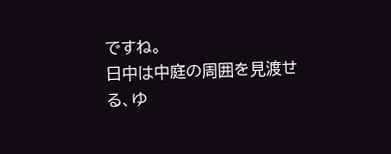ですね。
日中は中庭の周囲を見渡せる、ゆ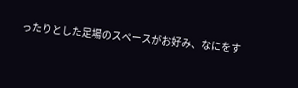ったりとした足場のスペースがお好み、なにをす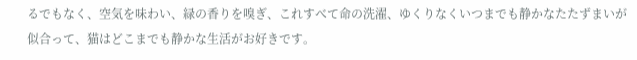るでもなく、空気を味わい、緑の香りを嗅ぎ、これすべて命の洗濯、ゆくりなくいつまでも静かなたたずまいが似合って、猫はどこまでも静かな生活がお好きです。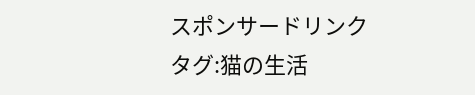スポンサードリンク
タグ:猫の生活